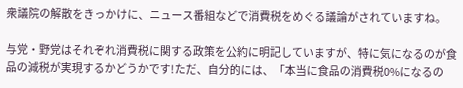衆議院の解散をきっかけに、ニュース番組などで消費税をめぐる議論がされていますね。

与党・野党はそれぞれ消費税に関する政策を公約に明記していますが、特に気になるのが食品の減税が実現するかどうかです!ただ、自分的には、「本当に食品の消費税0%になるの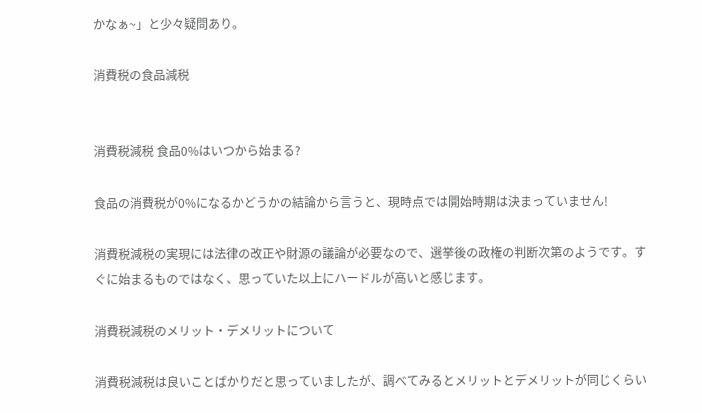かなぁ~」と少々疑問あり。

消費税の食品減税


消費税減税 食品0%はいつから始まる?

食品の消費税が0%になるかどうかの結論から言うと、現時点では開始時期は決まっていません!

消費税減税の実現には法律の改正や財源の議論が必要なので、選挙後の政権の判断次第のようです。すぐに始まるものではなく、思っていた以上にハードルが高いと感じます。

消費税減税のメリット・デメリットについて

消費税減税は良いことばかりだと思っていましたが、調べてみるとメリットとデメリットが同じくらい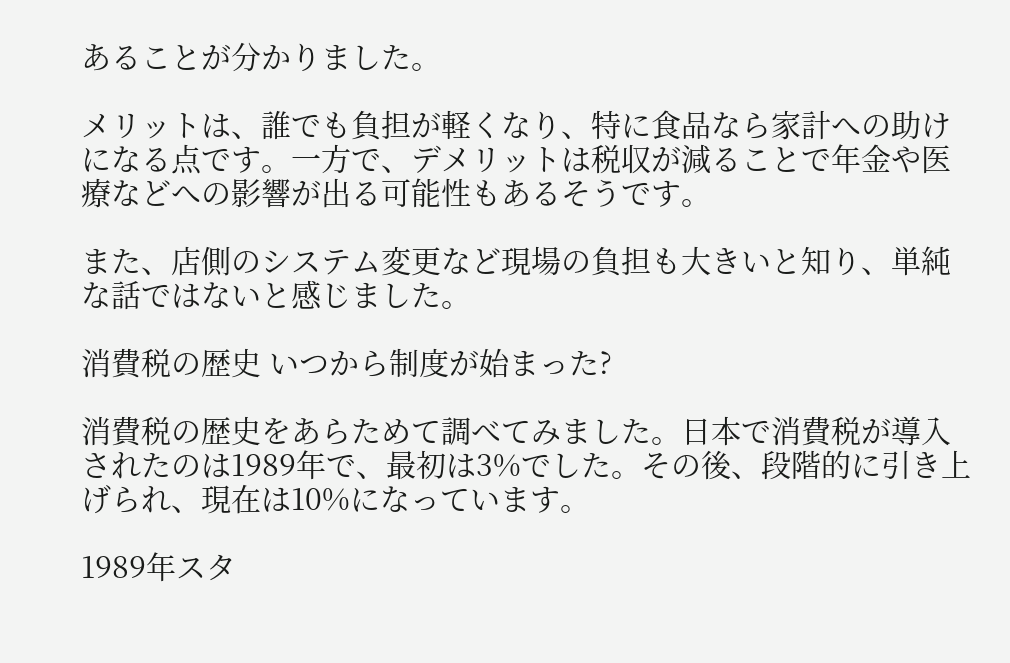あることが分かりました。

メリットは、誰でも負担が軽くなり、特に食品なら家計への助けになる点です。一方で、デメリットは税収が減ることで年金や医療などへの影響が出る可能性もあるそうです。

また、店側のシステム変更など現場の負担も大きいと知り、単純な話ではないと感じました。

消費税の歴史 いつから制度が始まった?

消費税の歴史をあらためて調べてみました。日本で消費税が導入されたのは1989年で、最初は3%でした。その後、段階的に引き上げられ、現在は10%になっています。

1989年スタ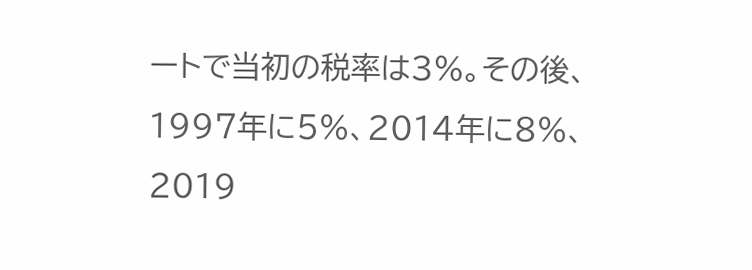ートで当初の税率は3%。その後、1997年に5%、2014年に8%、2019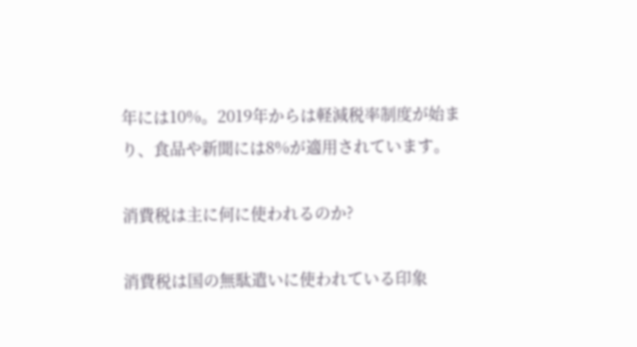年には10%。2019年からは軽減税率制度が始まり、食品や新聞には8%が適用されています。

消費税は主に何に使われるのか?

消費税は国の無駄遣いに使われている印象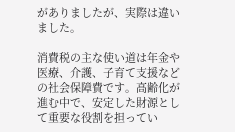がありましたが、実際は違いました。

消費税の主な使い道は年金や医療、介護、子育て支援などの社会保障費です。高齢化が進む中で、安定した財源として重要な役割を担ってい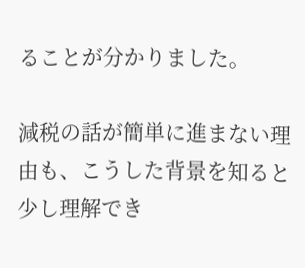ることが分かりました。

減税の話が簡単に進まない理由も、こうした背景を知ると少し理解でき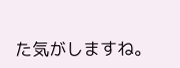た気がしますね。